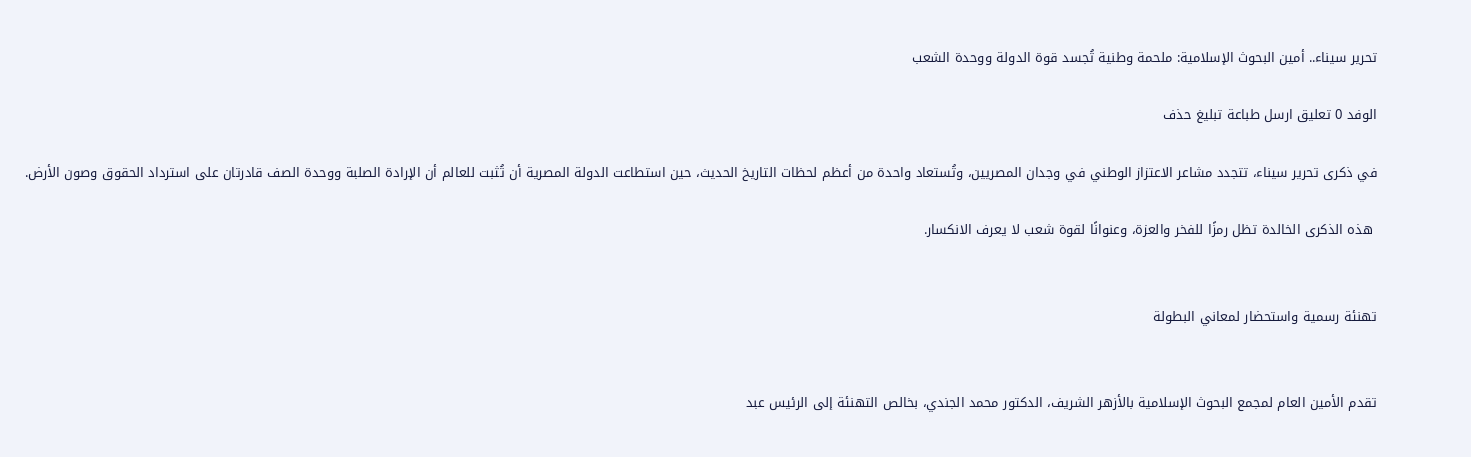تحرير سيناء.. أمين البحوث الإسلامية: ملحمة وطنية تُجسد قوة الدولة ووحدة الشعب

الوفد 0 تعليق ارسل طباعة تبليغ حذف

في ذكرى تحرير سيناء، تتجدد مشاعر الاعتزاز الوطني في وجدان المصريين، وتُستعاد واحدة من أعظم لحظات التاريخ الحديث، حين استطاعت الدولة المصرية أن تُثبت للعالم أن الإرادة الصلبة ووحدة الصف قادرتان على استرداد الحقوق وصون الأرض.

 هذه الذكرى الخالدة تظل رمزًا للفخر والعزة، وعنوانًا لقوة شعب لا يعرف الانكسار.


تهنئة رسمية واستحضار لمعاني البطولة


تقدم الأمين العام لمجمع البحوث الإسلامية بالأزهر الشريف، الدكتور محمد الجندي، بخالص التهنئة إلى الرئيس عبد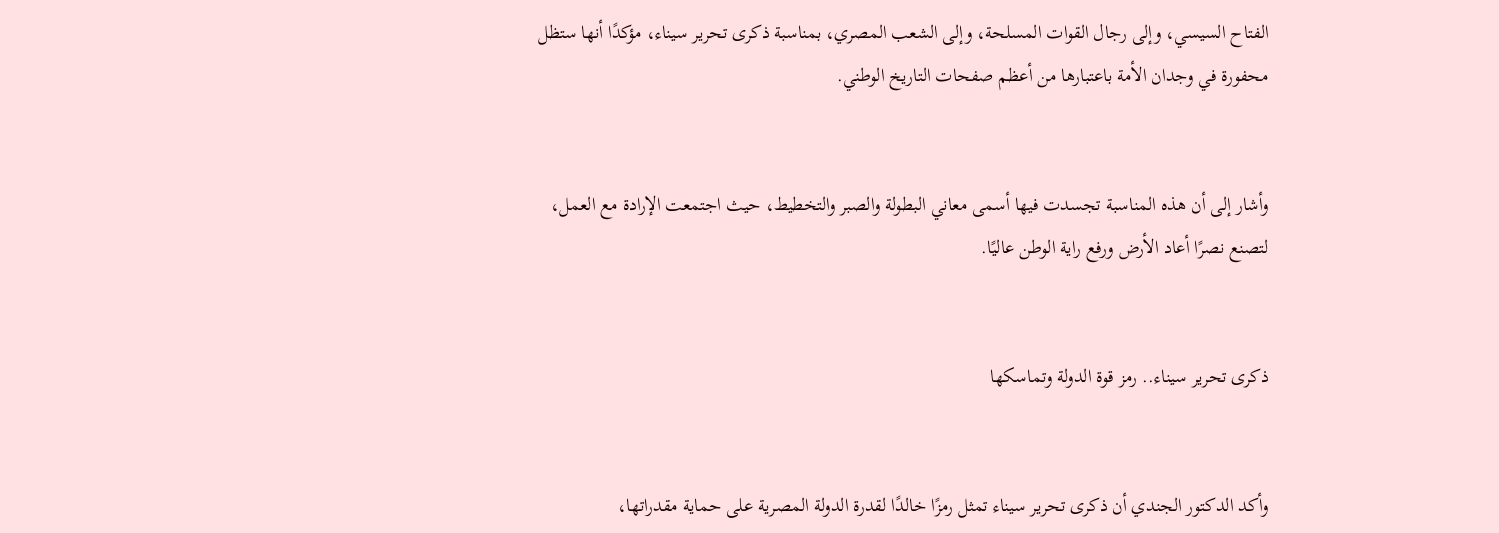الفتاح السيسي، وإلى رجال القوات المسلحة، وإلى الشعب المصري، بمناسبة ذكرى تحرير سيناء، مؤكدًا أنها ستظل محفورة في وجدان الأمة باعتبارها من أعظم صفحات التاريخ الوطني.


وأشار إلى أن هذه المناسبة تجسدت فيها أسمى معاني البطولة والصبر والتخطيط، حيث اجتمعت الإرادة مع العمل، لتصنع نصرًا أعاد الأرض ورفع راية الوطن عاليًا.


ذكرى تحرير سيناء.. رمز قوة الدولة وتماسكها


وأكد الدكتور الجندي أن ذكرى تحرير سيناء تمثل رمزًا خالدًا لقدرة الدولة المصرية على حماية مقدراتها،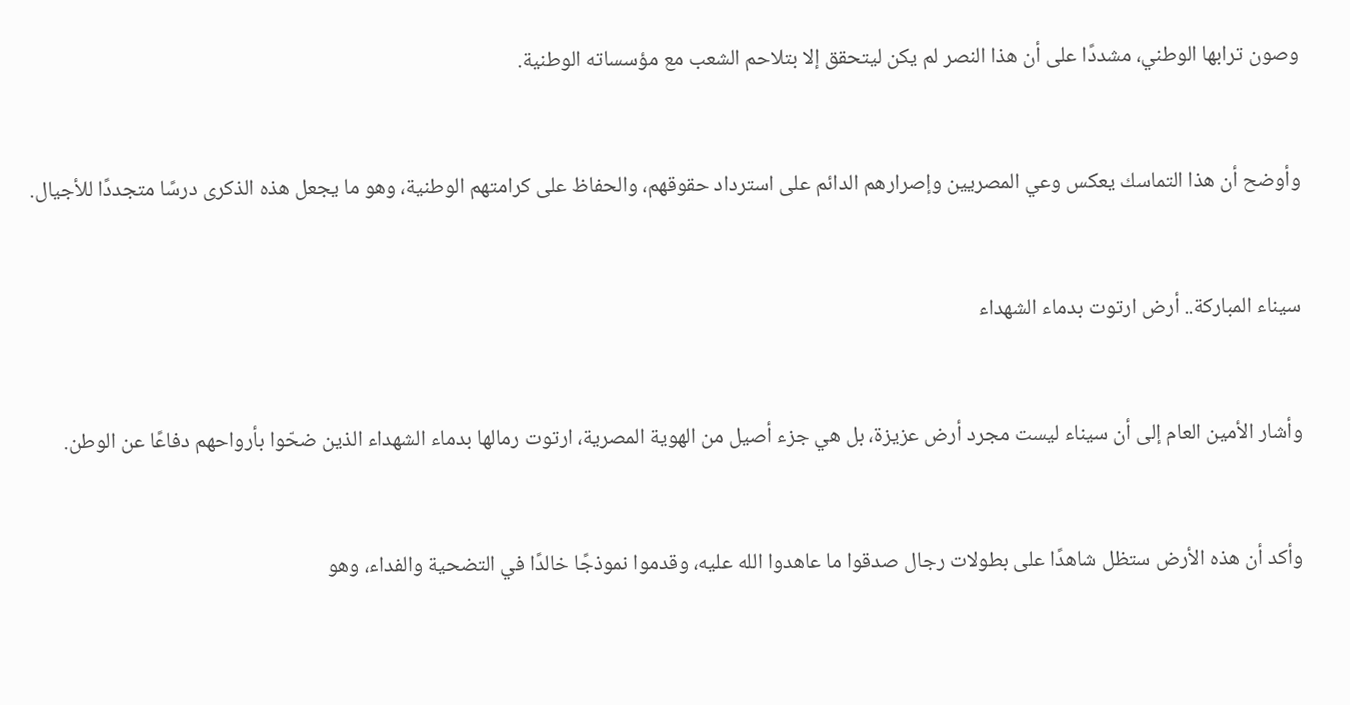وصون ترابها الوطني، مشددًا على أن هذا النصر لم يكن ليتحقق إلا بتلاحم الشعب مع مؤسساته الوطنية.


وأوضح أن هذا التماسك يعكس وعي المصريين وإصرارهم الدائم على استرداد حقوقهم، والحفاظ على كرامتهم الوطنية، وهو ما يجعل هذه الذكرى درسًا متجددًا للأجيال.


سيناء المباركة.. أرض ارتوت بدماء الشهداء


وأشار الأمين العام إلى أن سيناء ليست مجرد أرض عزيزة، بل هي جزء أصيل من الهوية المصرية، ارتوت رمالها بدماء الشهداء الذين ضحّوا بأرواحهم دفاعًا عن الوطن.


وأكد أن هذه الأرض ستظل شاهدًا على بطولات رجال صدقوا ما عاهدوا الله عليه، وقدموا نموذجًا خالدًا في التضحية والفداء، وهو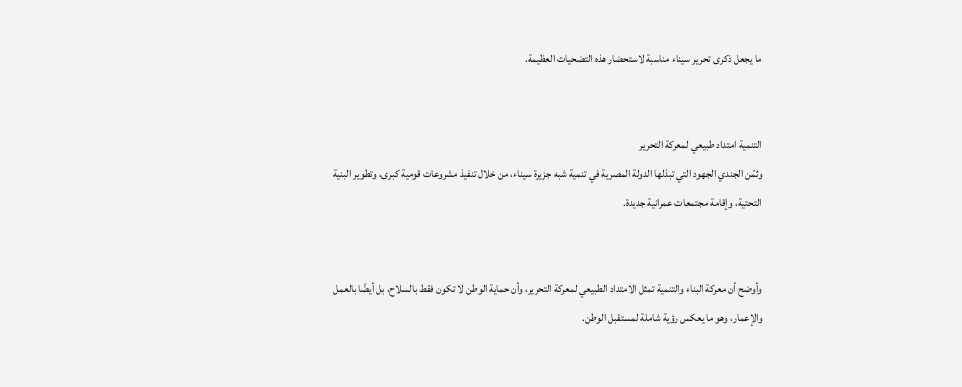ما يجعل ذكرى تحرير سيناء مناسبة لاستحضار هذه التضحيات العظيمة.


التنمية امتداد طبيعي لمعركة التحرير
وثمّن الجندي الجهود التي تبذلها الدولة المصرية في تنمية شبه جزيرة سيناء، من خلال تنفيذ مشروعات قومية كبرى، وتطوير البنية التحتية، وإقامة مجتمعات عمرانية جديدة.


وأوضح أن معركة البناء والتنمية تمثل الامتداد الطبيعي لمعركة التحرير، وأن حماية الوطن لا تكون فقط بالسلاح، بل أيضًا بالعمل والإعمار، وهو ما يعكس رؤية شاملة لمستقبل الوطن.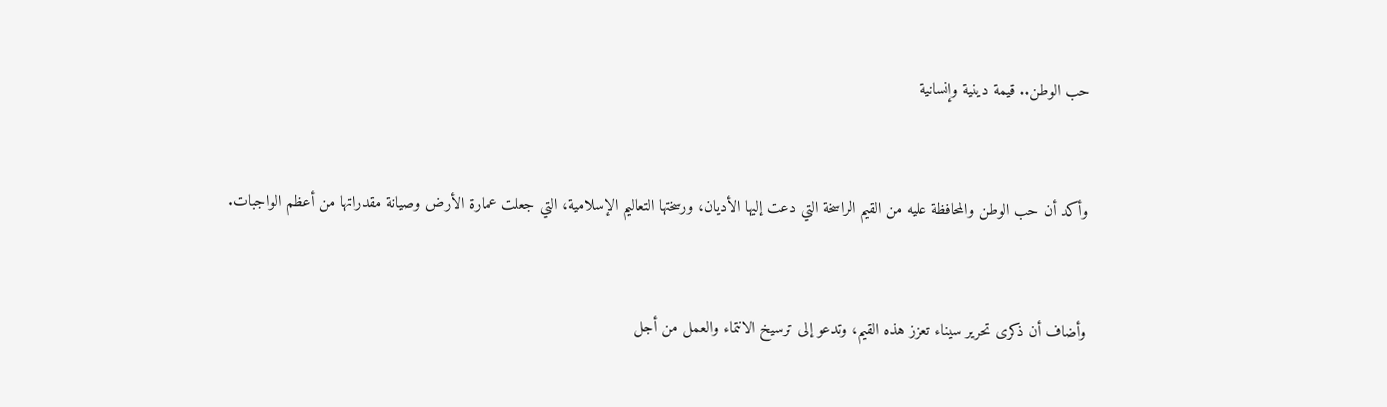حب الوطن.. قيمة دينية وإنسانية


وأكد أن حب الوطن والمحافظة عليه من القيم الراسخة التي دعت إليها الأديان، ورسختها التعاليم الإسلامية، التي جعلت عمارة الأرض وصيانة مقدراتها من أعظم الواجبات.


وأضاف أن ذكرى تحرير سيناء تعزز هذه القيم، وتدعو إلى ترسيخ الانتماء والعمل من أجل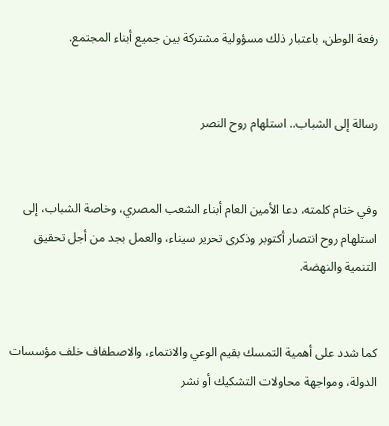رفعة الوطن، باعتبار ذلك مسؤولية مشتركة بين جميع أبناء المجتمع.


رسالة إلى الشباب.. استلهام روح النصر


وفي ختام كلمته، دعا الأمين العام أبناء الشعب المصري، وخاصة الشباب، إلى استلهام روح انتصار أكتوبر وذكرى تحرير سيناء، والعمل بجد من أجل تحقيق التنمية والنهضة.


كما شدد على أهمية التمسك بقيم الوعي والانتماء، والاصطفاف خلف مؤسسات الدولة، ومواجهة محاولات التشكيك أو نشر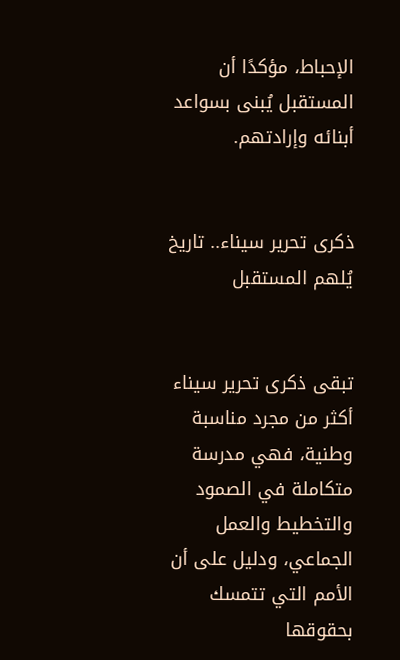الإحباط، مؤكدًا أن المستقبل يُبنى بسواعد أبنائه وإرادتهم.


ذكرى تحرير سيناء.. تاريخ يُلهم المستقبل


تبقى ذكرى تحرير سيناء أكثر من مجرد مناسبة وطنية، فهي مدرسة متكاملة في الصمود والتخطيط والعمل الجماعي، ودليل على أن الأمم التي تتمسك بحقوقها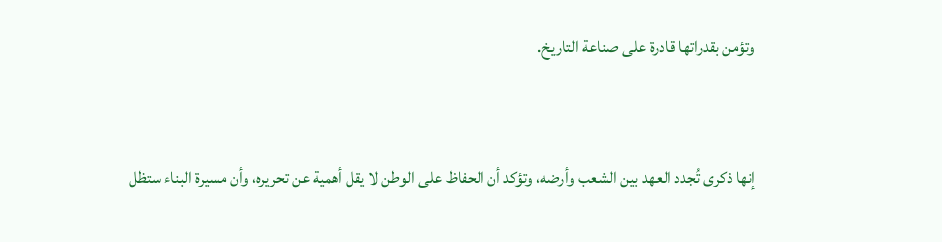وتؤمن بقدراتها قادرة على صناعة التاريخ.


إنها ذكرى تُجدد العهد بين الشعب وأرضه، وتؤكد أن الحفاظ على الوطن لا يقل أهمية عن تحريره، وأن مسيرة البناء ستظل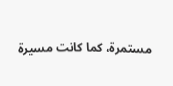مستمرة، كما كانت مسيرة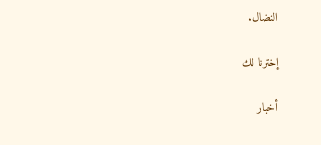النضال.

إخترنا لك

أخبار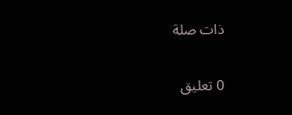ذات صلة

0 تعليق